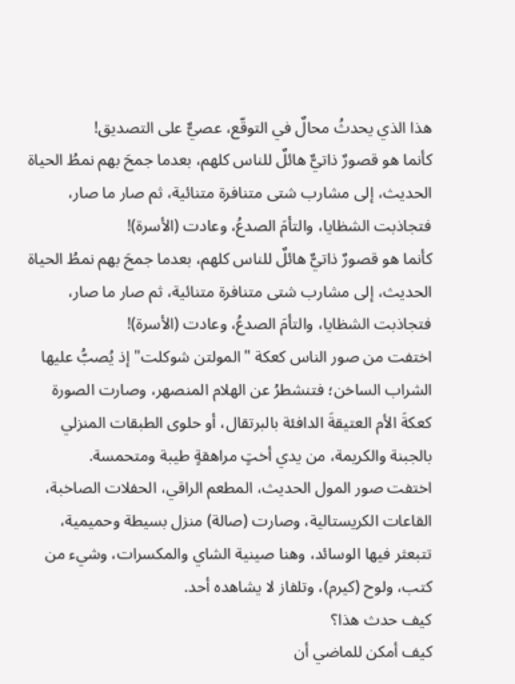هذا الذي يحدثُ محالٌ في التوقّع، عصيٌّ على التصديق!
كأنما هو قصورٌ ذاتيٌّ هائلٌ للناس كلهم، بعدما جمحَ بهم نمطُ الحياة الحديث، إلى مشارب شتى متنافرة متنائية، ثم صار ما صار، فتجاذبت الشظايا، والتأمَ الصدعُ، وعادت (الأسرة)!
كأنما هو قصورٌ ذاتيٌّ هائلٌ للناس كلهم، بعدما جمحَ بهم نمطُ الحياة الحديث، إلى مشارب شتى متنافرة متنائية، ثم صار ما صار، فتجاذبت الشظايا، والتأمَ الصدعُ، وعادت (الأسرة)!
اختفت من صور الناس كعكة "المولتن شوكلت" إذ يُصبُّ عليها الشراب الساخن؛ فتنشطرُ عن الهلام المنصهر، وصارت الصورة كعكةَ الأم العتيقةَ الدافئة بالبرتقال، أو حلوى الطبقات المنزلي بالجبنة والكريمة، من يدي أختٍ مراهقةٍ طيبة ومتحمسة.
اختفت صور المول الحديث، المطعم الراقي، الحفلات الصاخبة، القاعات الكريستالية، وصارت (صالة) منزل بسيطة وحميمية، تتبعثر فيها الوسائد، وهنا صينية الشاي والمكسرات، وشيء من كتب، ولوح (كيرم)، وتلفاز لا يشاهده أحد.
كيف حدث هذا؟
كيف أمكن للماضي أن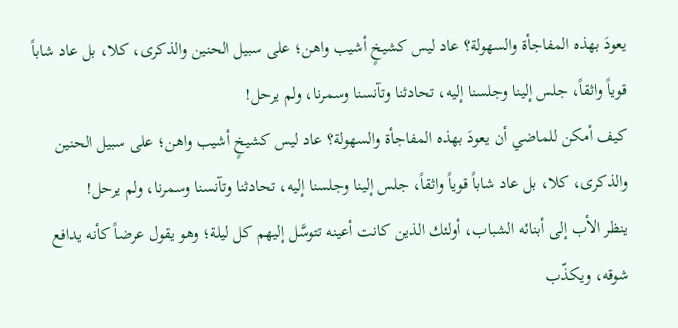يعودَ بهذه المفاجأة والسهولة؟ عاد ليس كشيخٍ أشيب واهن؛ على سبيل الحنين والذكرى، كلا، بل عاد شاباً قوياً واثقاً، جلس إلينا وجلسنا إليه، تحادثنا وتآنسنا وسمرنا، ولم يرحل!
كيف أمكن للماضي أن يعودَ بهذه المفاجأة والسهولة؟ عاد ليس كشيخٍ أشيب واهن؛ على سبيل الحنين والذكرى، كلا، بل عاد شاباً قوياً واثقاً، جلس إلينا وجلسنا إليه، تحادثنا وتآنسنا وسمرنا، ولم يرحل!
ينظر الأب إلى أبنائه الشباب، أولئك الذين كانت أعينه تتوسَّل إليهم كل ليلة؛ وهو يقول عرضاً كأنه يدافع شوقه، ويكذّب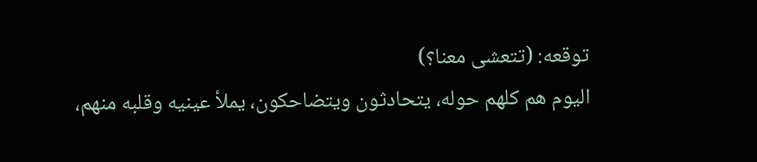توقعه: (تتعشى معنا؟)
اليوم هم كلهم حوله، يتحادثون ويتضاحكون، يملأ عينيه وقلبه منهم،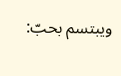ويبتسم بحبّ: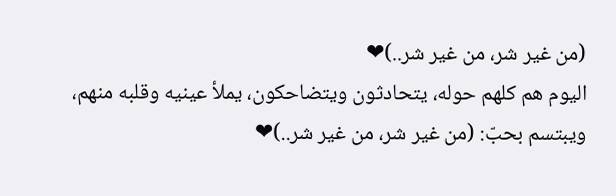(من غير شر، من غير شر..)❤
اليوم هم كلهم حوله، يتحادثون ويتضاحكون، يملأ عينيه وقلبه منهم، ويبتسم بحبّ: (من غير شر، من غير شر..)❤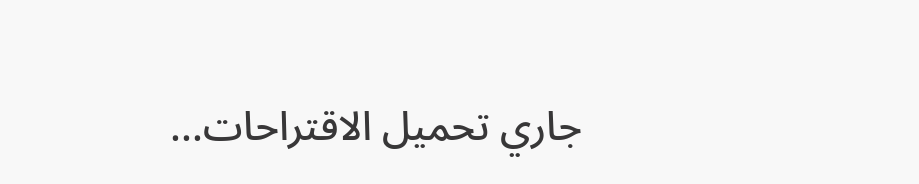جاري تحميل الاقتراحات...